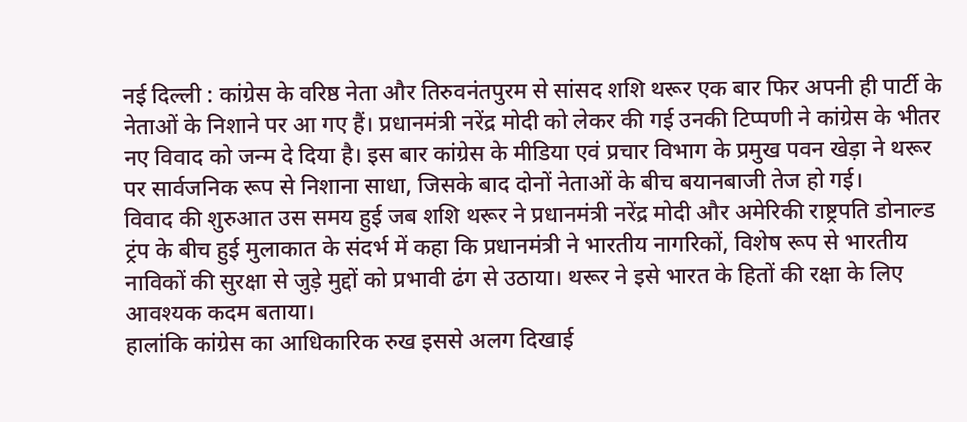नई दिल्ली : कांग्रेस के वरिष्ठ नेता और तिरुवनंतपुरम से सांसद शशि थरूर एक बार फिर अपनी ही पार्टी के नेताओं के निशाने पर आ गए हैं। प्रधानमंत्री नरेंद्र मोदी को लेकर की गई उनकी टिप्पणी ने कांग्रेस के भीतर नए विवाद को जन्म दे दिया है। इस बार कांग्रेस के मीडिया एवं प्रचार विभाग के प्रमुख पवन खेड़ा ने थरूर पर सार्वजनिक रूप से निशाना साधा, जिसके बाद दोनों नेताओं के बीच बयानबाजी तेज हो गई।
विवाद की शुरुआत उस समय हुई जब शशि थरूर ने प्रधानमंत्री नरेंद्र मोदी और अमेरिकी राष्ट्रपति डोनाल्ड ट्रंप के बीच हुई मुलाकात के संदर्भ में कहा कि प्रधानमंत्री ने भारतीय नागरिकों, विशेष रूप से भारतीय नाविकों की सुरक्षा से जुड़े मुद्दों को प्रभावी ढंग से उठाया। थरूर ने इसे भारत के हितों की रक्षा के लिए आवश्यक कदम बताया।
हालांकि कांग्रेस का आधिकारिक रुख इससे अलग दिखाई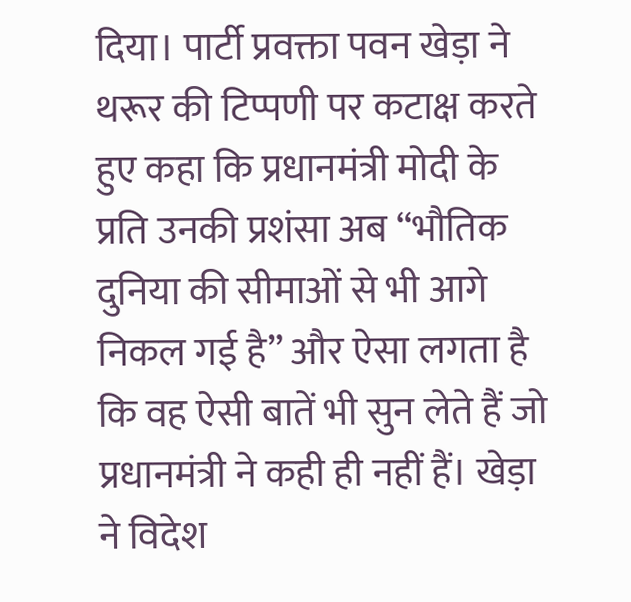दिया। पार्टी प्रवक्ता पवन खेड़ा ने थरूर की टिप्पणी पर कटाक्ष करते हुए कहा कि प्रधानमंत्री मोदी के प्रति उनकी प्रशंसा अब “भौतिक दुनिया की सीमाओं से भी आगे निकल गई है” और ऐसा लगता है कि वह ऐसी बातें भी सुन लेते हैं जो प्रधानमंत्री ने कही ही नहीं हैं। खेड़ा ने विदेश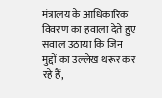मंत्रालय के आधिकारिक विवरण का हवाला देते हुए सवाल उठाया कि जिन मुद्दों का उल्लेख थरूर कर रहे हैं,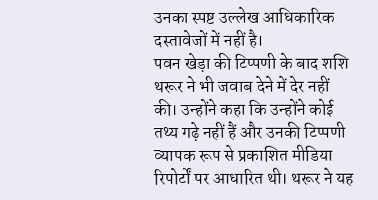उनका स्पष्ट उल्लेख आधिकारिक दस्तावेजों में नहीं है।
पवन खेड़ा की टिप्पणी के बाद शशि थरूर ने भी जवाब देने में देर नहीं की। उन्होंने कहा कि उन्होंने कोई तथ्य गढ़े नहीं हैं और उनकी टिप्पणी व्यापक रूप से प्रकाशित मीडिया रिपोर्टों पर आधारित थी। थरूर ने यह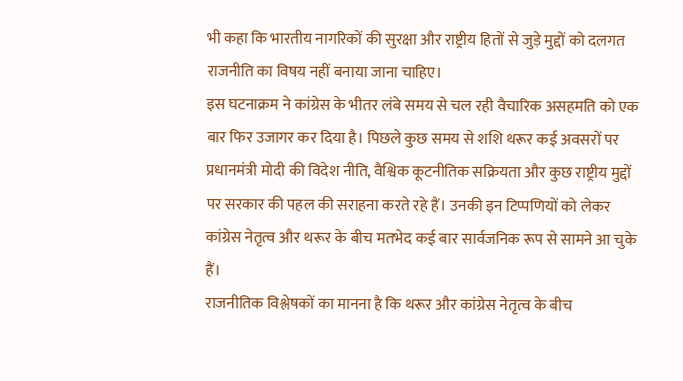भी कहा कि भारतीय नागरिकों की सुरक्षा और राष्ट्रीय हितों से जुड़े मुद्दों को दलगत राजनीति का विषय नहीं बनाया जाना चाहिए।
इस घटनाक्रम ने कांग्रेस के भीतर लंबे समय से चल रही वैचारिक असहमति को एक बार फिर उजागर कर दिया है। पिछले कुछ समय से शशि थरूर कई अवसरों पर प्रधानमंत्री मोदी की विदेश नीति, वैश्विक कूटनीतिक सक्रियता और कुछ राष्ट्रीय मुद्दों पर सरकार की पहल की सराहना करते रहे हैं। उनकी इन टिप्पणियों को लेकर कांग्रेस नेतृत्व और थरूर के बीच मतभेद कई बार सार्वजनिक रूप से सामने आ चुके हैं।
राजनीतिक विश्लेषकों का मानना है कि थरूर और कांग्रेस नेतृत्व के बीच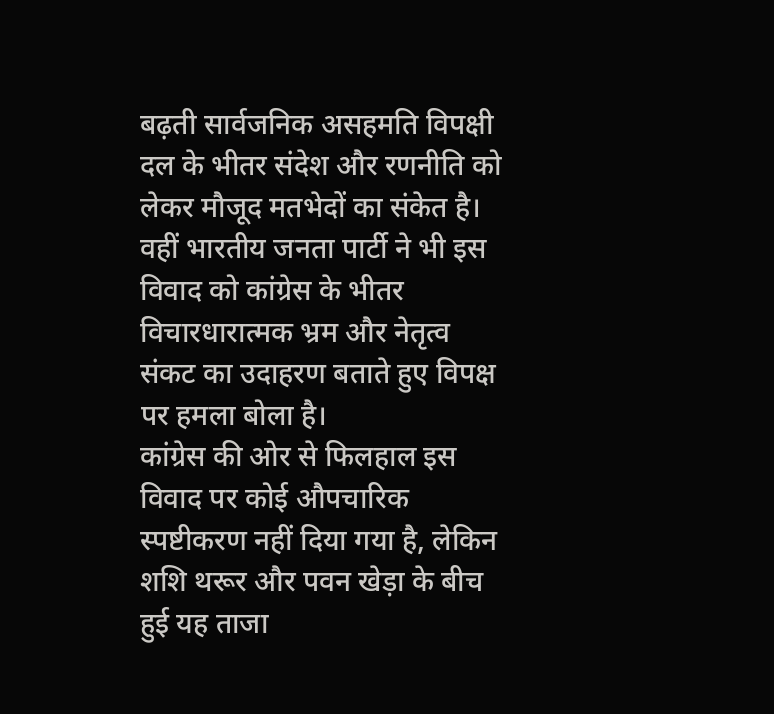बढ़ती सार्वजनिक असहमति विपक्षी दल के भीतर संदेश और रणनीति को लेकर मौजूद मतभेदों का संकेत है। वहीं भारतीय जनता पार्टी ने भी इस विवाद को कांग्रेस के भीतर विचारधारात्मक भ्रम और नेतृत्व संकट का उदाहरण बताते हुए विपक्ष पर हमला बोला है।
कांग्रेस की ओर से फिलहाल इस विवाद पर कोई औपचारिक स्पष्टीकरण नहीं दिया गया है, लेकिन शशि थरूर और पवन खेड़ा के बीच हुई यह ताजा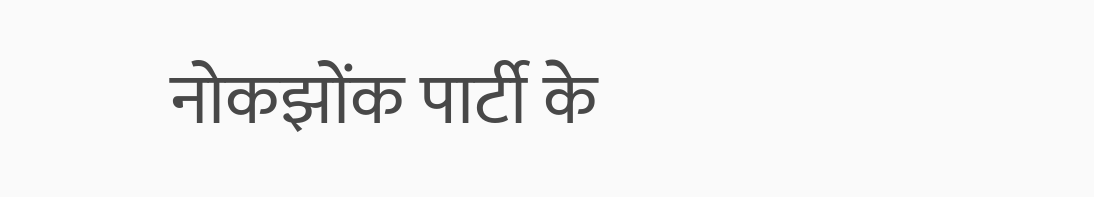नोकझोंक पार्टी के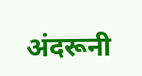अंदरूनी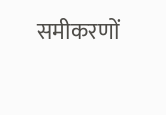समीकरणों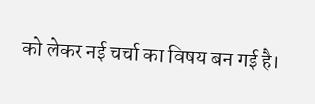को लेकर नई चर्चा का विषय बन गई है।